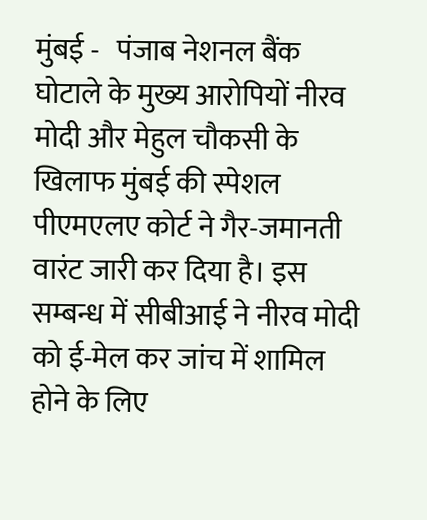मुंबई -   पंजाब नेशनल बैंक घोटाले के मुख्‍य आरोपियों नीरव मोदी और मेहुल चौकसी के खिलाफ मुंबई की स्‍पेशल पीएमएलए कोर्ट ने गैर-जमानती वारंट जारी कर दिया है। इस सम्बन्ध में सीबीआई ने नीरव मोदी को ई-मेल कर जांच में शामिल होने के लिए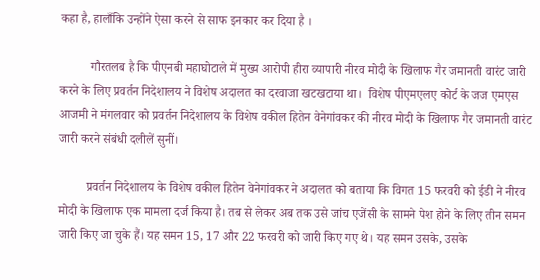कहा है, हालाँकि उन्होंने ऐसा करने से साफ इनकार कर दिया है ।

          गौरतलब है कि पीएनबी महाघोटाले में मुख्य आरोपी हीरा व्यापारी नीरव मोदी के खिलाफ गैर जमानती वारंट जारी करने के लिए प्रवर्तन निदेशालय ने विशेष अदालत का दरवाजा खटखटाया था।  विशेष पीएमएलए कोर्ट के जज एमएस आजमी ने मंगलवार को प्रवर्तन निदेशालय के विशेष वकील हितेन वेनेगांवकर की नीरव मोदी के खिलाफ गैर जमानती वारंट जारी करने संबंधी दलीलें सुनीं।

         प्रवर्तन निदेशालय के विशेष वकील हितेन वेनेगांवकर ने अदालत को बताया कि विगत 15 फरवरी को ईडी ने नीरव मोदी के खिलाफ एक मामला दर्ज किया है। तब से लेकर अब तक उसे जांच एजेंसी के सामने पेश होने के लिए तीन समन जारी किए जा चुके हैं। यह समन 15, 17 और 22 फरवरी को जारी किए गए थे। यह समन उसके, उसके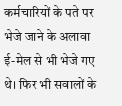कर्मचारियों के पते पर भेजे जाने के अलावा ई-मेल से भी भेजे गए थे। फिर भी सवालों के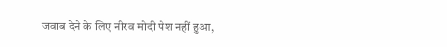जवाब देने के लिए नीरव मोदी पेश नहीं हुआ,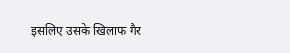इसलिए उसके खिलाफ गैर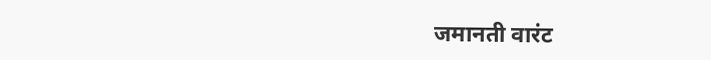जमानती वारंट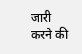जारी करने की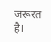जरूरत है।